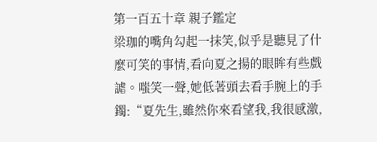第一百五十章 親子鑑定
梁珈的嘴角勾起一抹笑,似乎是聽見了什麼可笑的事情,看向夏之揚的眼眸有些戲謔。嗤笑一聲,她低著頭去看手腕上的手鐲:“夏先生,雖然你來看望我,我很感激,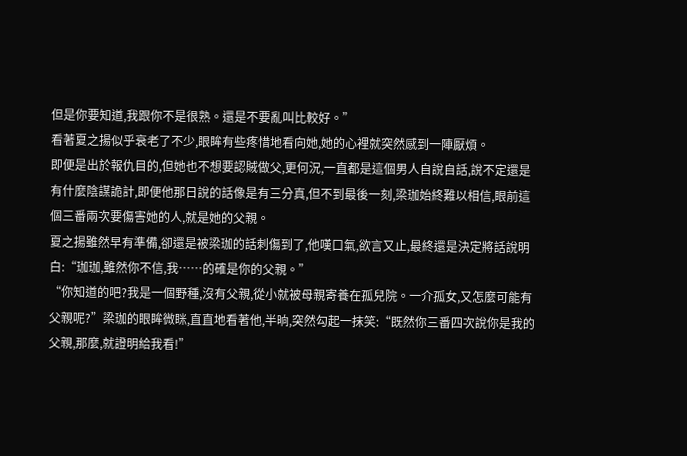但是你要知道,我跟你不是很熟。還是不要亂叫比較好。”
看著夏之揚似乎衰老了不少,眼眸有些疼惜地看向她,她的心裡就突然感到一陣厭煩。
即便是出於報仇目的,但她也不想要認賊做父,更何況,一直都是這個男人自說自話,說不定還是有什麼陰謀詭計,即便他那日說的話像是有三分真,但不到最後一刻,梁珈始終難以相信,眼前這個三番兩次要傷害她的人,就是她的父親。
夏之揚雖然早有準備,卻還是被梁珈的話刺傷到了,他嘆口氣,欲言又止,最終還是決定將話說明白:“珈珈,雖然你不信,我……的確是你的父親。”
“你知道的吧?我是一個野種,沒有父親,從小就被母親寄養在孤兒院。一介孤女,又怎麼可能有父親呢?”梁珈的眼眸微眯,直直地看著他,半晌,突然勾起一抹笑:“既然你三番四次說你是我的父親,那麼,就證明給我看!”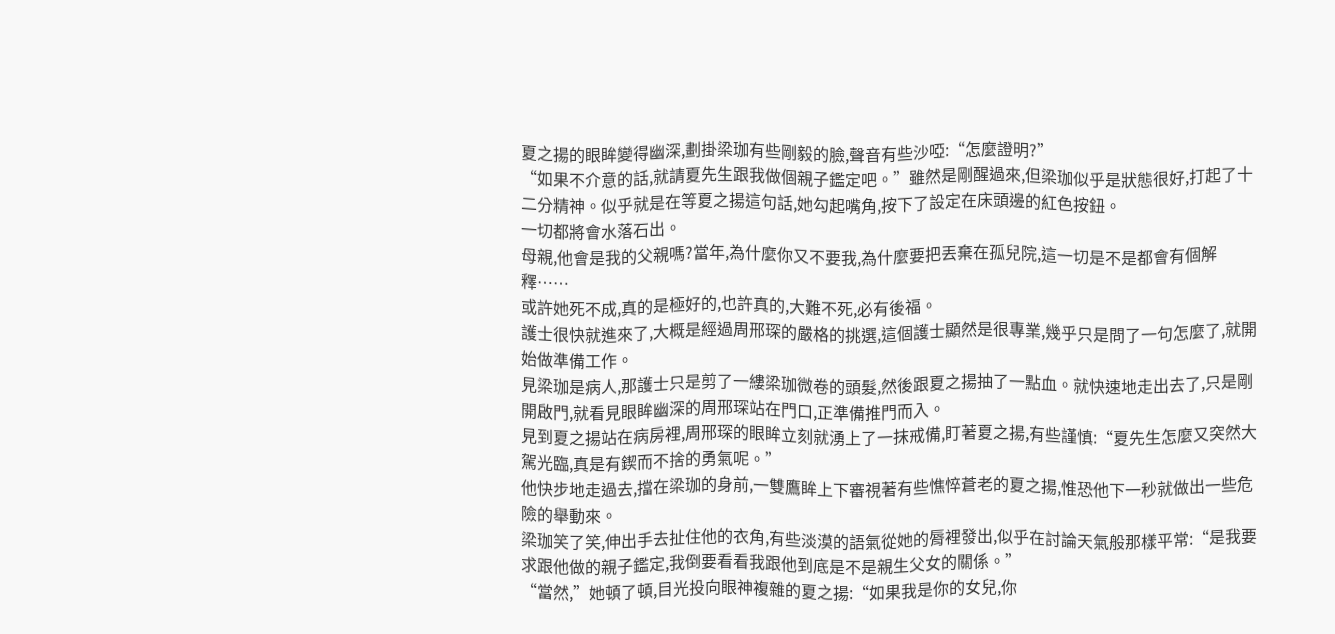夏之揚的眼眸變得幽深,劃掛梁珈有些剛毅的臉,聲音有些沙啞:“怎麼證明?”
“如果不介意的話,就請夏先生跟我做個親子鑑定吧。”雖然是剛醒過來,但梁珈似乎是狀態很好,打起了十二分精神。似乎就是在等夏之揚這句話,她勾起嘴角,按下了設定在床頭邊的紅色按鈕。
一切都將會水落石出。
母親,他會是我的父親嗎?當年,為什麼你又不要我,為什麼要把丟棄在孤兒院,這一切是不是都會有個解釋……
或許她死不成,真的是極好的,也許真的,大難不死,必有後福。
護士很快就進來了,大概是經過周邢琛的嚴格的挑選,這個護士顯然是很專業,幾乎只是問了一句怎麼了,就開始做準備工作。
見梁珈是病人,那護士只是剪了一縷梁珈微卷的頭髮,然後跟夏之揚抽了一點血。就快速地走出去了,只是剛開啟門,就看見眼眸幽深的周邢琛站在門口,正準備推門而入。
見到夏之揚站在病房裡,周邢琛的眼眸立刻就湧上了一抹戒備,盯著夏之揚,有些謹慎:“夏先生怎麼又突然大駕光臨,真是有鍥而不捨的勇氣呢。”
他快步地走過去,擋在梁珈的身前,一雙鷹眸上下審視著有些憔悴蒼老的夏之揚,惟恐他下一秒就做出一些危險的舉動來。
梁珈笑了笑,伸出手去扯住他的衣角,有些淡漠的語氣從她的脣裡發出,似乎在討論天氣般那樣平常:“是我要求跟他做的親子鑑定,我倒要看看我跟他到底是不是親生父女的關係。”
“當然,”她頓了頓,目光投向眼神複雜的夏之揚:“如果我是你的女兒,你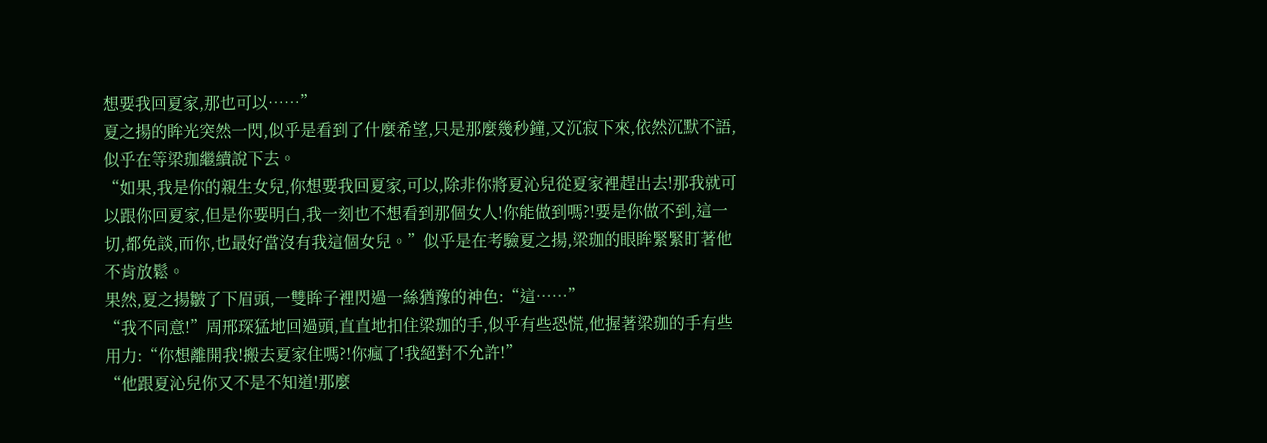想要我回夏家,那也可以……”
夏之揚的眸光突然一閃,似乎是看到了什麼希望,只是那麼幾秒鐘,又沉寂下來,依然沉默不語,似乎在等梁珈繼續說下去。
“如果,我是你的親生女兒,你想要我回夏家,可以,除非你將夏沁兒從夏家裡趕出去!那我就可以跟你回夏家,但是你要明白,我一刻也不想看到那個女人!你能做到嗎?!要是你做不到,這一切,都免談,而你,也最好當沒有我這個女兒。”似乎是在考驗夏之揚,梁珈的眼眸緊緊盯著他不肯放鬆。
果然,夏之揚皺了下眉頭,一雙眸子裡閃過一絲猶豫的神色:“這……”
“我不同意!”周邢琛猛地回過頭,直直地扣住梁珈的手,似乎有些恐慌,他握著梁珈的手有些用力:“你想離開我!搬去夏家住嗎?!你瘋了!我絕對不允許!”
“他跟夏沁兒你又不是不知道!那麼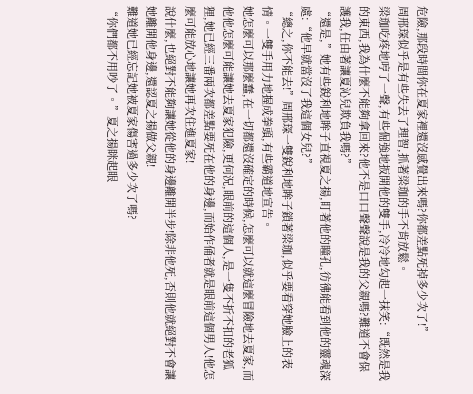危險,那段時間你在夏家裡還沒感覺出來嗎?你都差點死掉多少次了!”
周邢琛似乎是有些失去了理智,抓著梁珈的手不肯放鬆。
梁珈吃疼地哼了一聲,有些倔強地扳開他的雙手,冷冷地勾起一抹笑:“既然是我的東西,我為什麼不能夠拿回來?他不是口口聲聲說是我的父親嗎?難道不會保護我,任由著讓夏沁兒欺負我嗎?”
“還是,”她有些銳利地眸子直視夏之揚,盯著他的瞳孔,彷彿能看到他的靈魂深處:“他早就當沒了我這個女兒?”
“總之,你不能去!”周邢琛一雙銳利地眸子鎖著梁珈,似乎要看穿她臉上的表情。一雙手用力地握成拳頭,有些霸道地宣告。
她怎麼可以那麼蠢,在一切都還沒確定的時候,怎麼可以就這麼冒險地去夏家,而他他怎麼可能讓她去夏家犯險,更何況,眼前的這個人,是一隻不折不扣的老狐狸,她已經三番兩次都差點要死在他的身邊,而始作俑者就是眼前這個男人!他怎麼可能放心地讓她再次住進夏家!
說什麼,也絕對不能夠讓她從他的身邊離開半步!除非他死,否則他就絕對不會讓她離開他身邊,還認夏之揚做父親!
難道她已經忘記她被夏家傷害過多少次了嗎?
“你們都不用吵了。”夏之揚眯起眼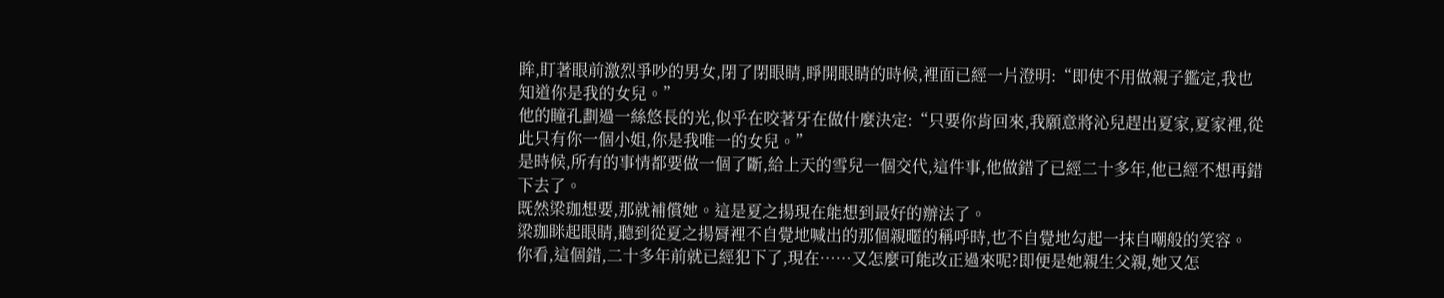眸,盯著眼前激烈爭吵的男女,閉了閉眼睛,睜開眼睛的時候,裡面已經一片澄明:“即使不用做親子鑑定,我也知道你是我的女兒。”
他的瞳孔劃過一絲悠長的光,似乎在咬著牙在做什麼決定:“只要你肯回來,我願意將沁兒趕出夏家,夏家裡,從此只有你一個小姐,你是我唯一的女兒。”
是時候,所有的事情都要做一個了斷,給上天的雪兒一個交代,這件事,他做錯了已經二十多年,他已經不想再錯下去了。
既然梁珈想要,那就補償她。這是夏之揚現在能想到最好的辦法了。
梁珈眯起眼睛,聽到從夏之揚脣裡不自覺地喊出的那個親暱的稱呼時,也不自覺地勾起一抹自嘲般的笑容。
你看,這個錯,二十多年前就已經犯下了,現在……又怎麼可能改正過來呢?即便是她親生父親,她又怎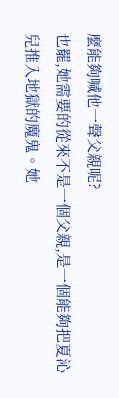麼能夠喊他一聲父親呢?
也罷,她需要的從來不是一個父親,是一個能夠把夏沁兒推入地獄的魔鬼。她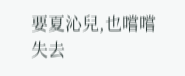要夏沁兒,也嚐嚐失去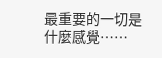最重要的一切是什麼感覺……